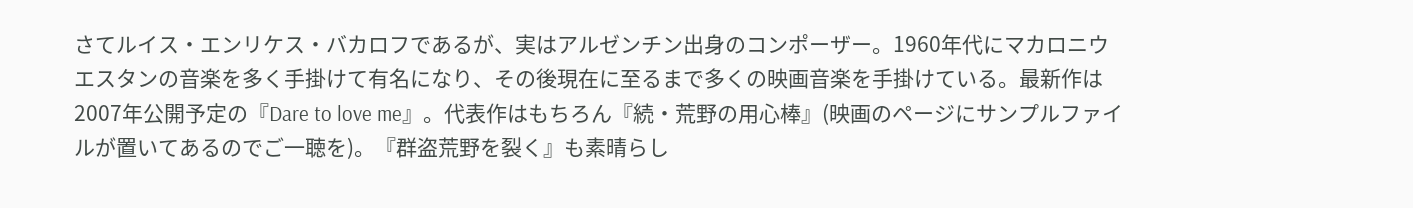さてルイス・エンリケス・バカロフであるが、実はアルゼンチン出身のコンポーザー。1960年代にマカロニウエスタンの音楽を多く手掛けて有名になり、その後現在に至るまで多くの映画音楽を手掛けている。最新作は2007年公開予定の『Dare to love me』。代表作はもちろん『続・荒野の用心棒』(映画のページにサンプルファイルが置いてあるのでご一聴を)。『群盗荒野を裂く』も素晴らし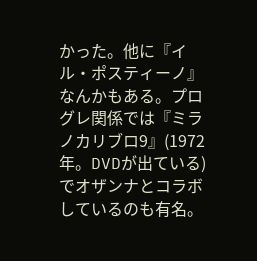かった。他に『イル・ポスティーノ』なんかもある。プログレ関係では『ミラノカリブロ9』(1972年。DVDが出ている)でオザンナとコラボしているのも有名。